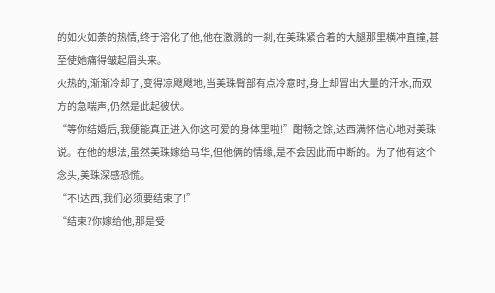的如火如荼的热情,终于溶化了他,他在激溅的一刹,在美珠紧合着的大腿那里横冲直撞,甚至使她痛得皱起眉头来。
火热的,渐渐冷却了,变得凉飕飕地,当美珠臀部有点冷意时,身上却冒出大量的汗水,而双方的急喘声,仍然是此起彼伏。
“等你结婚后,我便能真正进入你这可爱的身体里啦!”酣畅之馀,达西满怀信心地对美珠说。在他的想法,虽然美珠嫁给马华,但他俩的情缘,是不会因此而中断的。为了他有这个念头,美珠深感恐慌。
“不!达西,我们必须要结束了!”
“结束?你嫁给他,那是受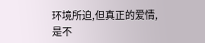环境所迫,但真正的爱情,是不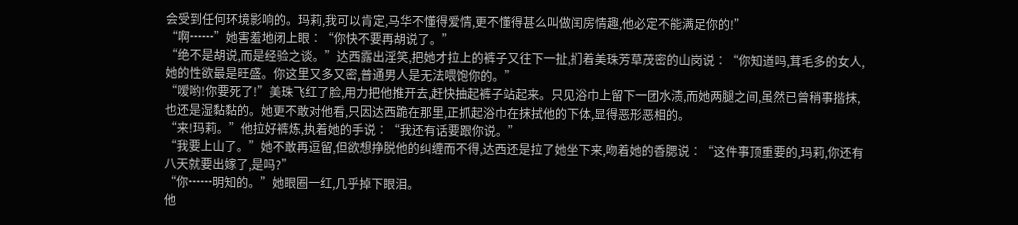会受到任何环境影响的。玛莉,我可以肯定,马华不懂得爱情,更不懂得甚么叫做闰房情趣,他必定不能满足你的!”
“啊┅┅”她害羞地闭上眼∶“你快不要再胡说了。”
“绝不是胡说,而是经验之谈。”达西露出淫笑,把她才拉上的裤子又往下一扯,扪着美珠芳草茂密的山岗说∶“你知道吗,茸毛多的女人,她的性欲最是旺盛。你这里又多又密,普通男人是无法喂饱你的。”
“嗳哟!你要死了!”美珠飞红了脸,用力把他推开去,赶快抽起裤子站起来。只见浴巾上留下一团水渍,而她两腿之间,虽然已曾稍事揩抹,也还是湿黏黏的。她更不敢对他看,只因达西跪在那里,正抓起浴巾在抹拭他的下体,显得恶形恶相的。
“来!玛莉。”他拉好裤炼,执着她的手说∶“我还有话要跟你说。”
“我要上山了。”她不敢再逗留,但欲想挣脱他的纠缠而不得,达西还是拉了她坐下来,吻着她的香腮说∶“这件事顶重要的,玛莉,你还有八天就要出嫁了,是吗?”
“你┅┅明知的。”她眼圈一红,几乎掉下眼泪。
他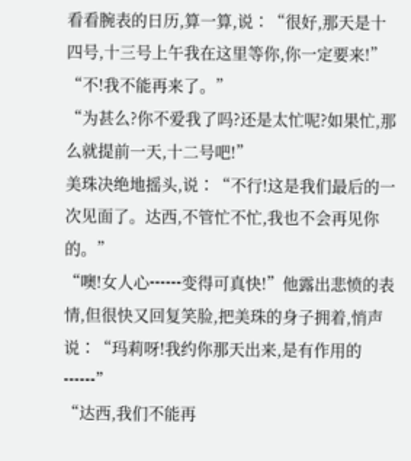看看腕表的日历,算一算,说∶“很好,那天是十四号,十三号上午我在这里等你,你一定要来!”
“不!我不能再来了。”
“为甚么?你不爱我了吗?还是太忙呢?如果忙,那么就提前一天,十二号吧!”
美珠决绝地摇头,说∶“不行!这是我们最后的一次见面了。达西,不管忙不忙,我也不会再见你的。”
“噢!女人心┅┅变得可真快!”他露出悲愤的表情,但很快又回复笑脸,把美珠的身子拥着,悄声说∶“玛莉呀!我约你那天出来,是有作用的┅┅”
“达西,我们不能再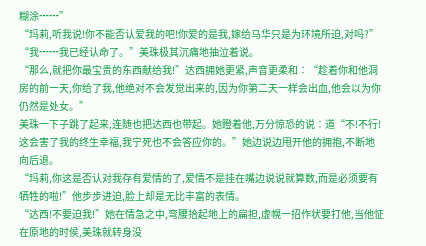糊涂┅┅”
“玛莉,听我说!你不能否认爱我的吧!你爱的是我,嫁给马华只是为环境所迫,对吗?”
“我┅┅我已经认命了。”美珠极其沉痛地抽泣着说。
“那么,就把你最宝贵的东西献给我!”达西拥她更紧,声音更柔和∶“趁着你和他洞房的前一天,你给了我,他绝对不会发觉出来的,因为你第二天一样会出血,他会以为你仍然是处女。”
美珠一下子跳了起来,连随也把达西也带起。她瞪着他,万分惊恐的说∶道“不!不行!这会害了我的终生幸福,我宁死也不会答应你的。”她边说边甩开他的拥抱,不断地向后退。
“玛莉,你这是否认对我存有爱情的了,爱情不是挂在嘴边说说就算数,而是必须要有牺牲的啦!”他步步进迫,脸上却是无比丰富的表情。
“达西!不要迫我!”她在情急之中,弯腰拾起地上的扁担,虚幌一招作状要打他,当他怔在原地的时侯,美珠就转身没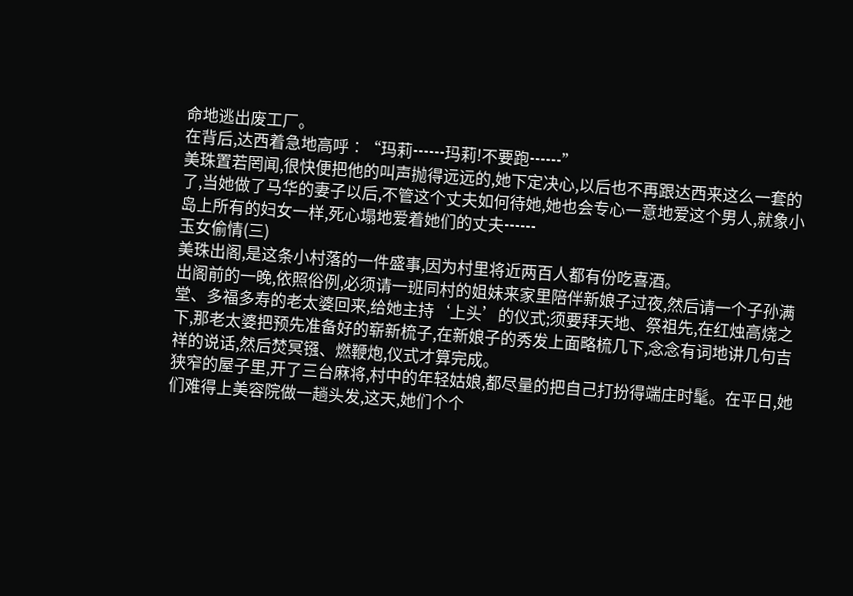命地逃出废工厂。
在背后,达西着急地高呼∶“玛莉┅┅玛莉!不要跑┅┅”
美珠置若罔闻,很快便把他的叫声抛得远远的,她下定决心,以后也不再跟达西来这么一套的了,当她做了马华的妻子以后,不管这个丈夫如何待她,她也会专心一意地爱这个男人,就象小岛上所有的妇女一样,死心塌地爱着她们的丈夫┅┅
玉女偷情(三)
美珠出阁,是这条小村落的一件盛事,因为村里将近两百人都有份吃喜酒。
出阁前的一晚,依照俗例,必须请一班同村的姐妹来家里陪伴新娘子过夜,然后请一个子孙满堂、多福多寿的老太婆回来,给她主持‘上头’的仪式;须要拜天地、祭祖先,在红烛高烧之下,那老太婆把预先准备好的崭新梳子,在新娘子的秀发上面略梳几下,念念有词地讲几句吉祥的说话,然后焚冥镪、燃鞭炮,仪式才算完成。
狭窄的屋子里,开了三台麻将,村中的年轻姑娘,都尽量的把自己打扮得端庄时髦。在平日,她们难得上美容院做一趟头发,这天,她们个个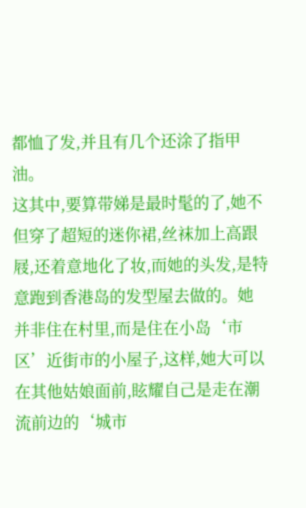都恤了发,并且有几个还涂了指甲油。
这其中,要算带娣是最时髦的了,她不但穿了超短的迷你裙,丝袜加上高跟屐,还着意地化了妆,而她的头发,是特意跑到香港岛的发型屋去做的。她并非住在村里,而是住在小岛‘市区’近街市的小屋子,这样,她大可以在其他姑娘面前,眩耀自己是走在潮流前边的‘城市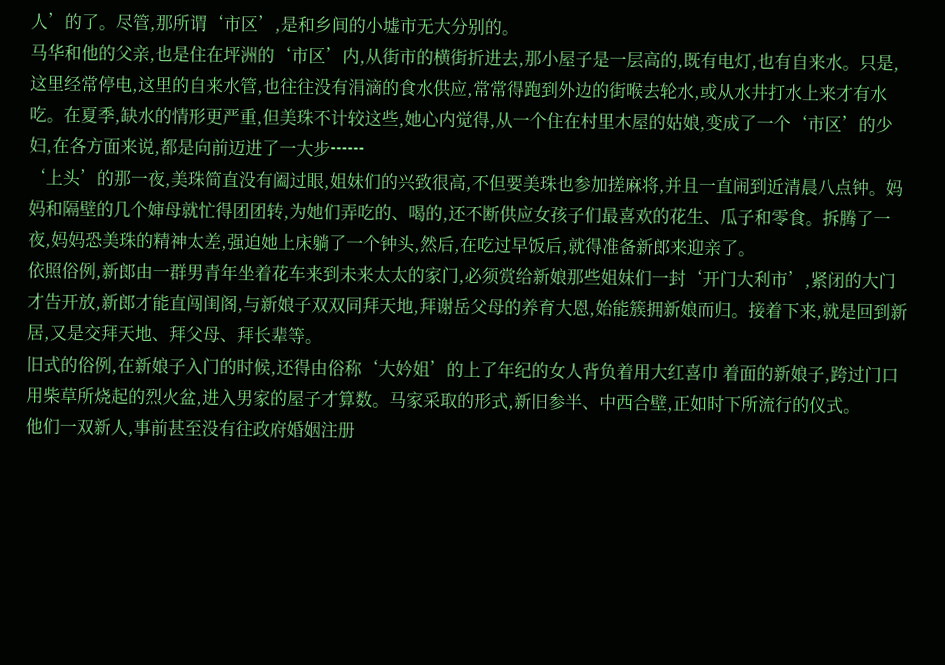人’的了。尽管,那所谓‘市区’,是和乡间的小墟市无大分别的。
马华和他的父亲,也是住在坪洲的‘市区’内,从街市的横街折进去,那小屋子是一层高的,既有电灯,也有自来水。只是,这里经常停电,这里的自来水管,也往往没有涓滴的食水供应,常常得跑到外边的街喉去轮水,或从水井打水上来才有水吃。在夏季,缺水的情形更严重,但美珠不计较这些,她心内觉得,从一个住在村里木屋的姑娘,变成了一个‘市区’的少妇,在各方面来说,都是向前迈进了一大步┅┅
‘上头’的那一夜,美珠简直没有阖过眼,姐妹们的兴致很高,不但要美珠也参加搓麻将,并且一直闹到近清晨八点钟。妈妈和隔壁的几个婶母就忙得团团转,为她们弄吃的、喝的,还不断供应女孩子们最喜欢的花生、瓜子和零食。拆腾了一夜,妈妈恐美珠的精神太差,强迫她上床躺了一个钟头,然后,在吃过早饭后,就得准备新郎来迎亲了。
依照俗例,新郎由一群男青年坐着花车来到未来太太的家门,必须赏给新娘那些姐妹们一封‘开门大利市’,紧闭的大门才告开放,新郎才能直闯闺阁,与新娘子双双同拜天地,拜谢岳父母的养育大恩,始能簇拥新娘而归。接着下来,就是回到新居,又是交拜天地、拜父母、拜长辈等。
旧式的俗例,在新娘子入门的时候,还得由俗称‘大妗姐’的上了年纪的女人背负着用大红喜巾 着面的新娘子,跨过门口用柴草所烧起的烈火盆,进入男家的屋子才算数。马家采取的形式,新旧参半、中西合壁,正如时下所流行的仪式。
他们一双新人,事前甚至没有往政府婚姻注册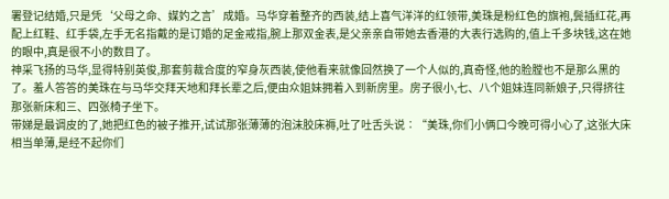署登记结婚,只是凭‘父母之命、媒妁之言’成婚。马华穿着整齐的西装,结上喜气洋洋的红领带,美珠是粉红色的旗袍,鬓插红花,再配上红鞋、红手袋,左手无名指戴的是订婚的足金戒指,腕上那双金表,是父亲亲自带她去香港的大表行选购的,值上千多块钱,这在她的眼中,真是很不小的数目了。
神采飞扬的马华,显得特别英俊,那套剪裁合度的窄身灰西装,使他看来就像回然换了一个人似的,真奇怪,他的脸膛也不是那么黑的了。羞人答答的美珠在与马华交拜天地和拜长辈之后,便由众姐妹拥着入到新房里。房子很小,七、八个姐妹连同新娘子,只得挤往那张新床和三、四张椅子坐下。
带娣是最调皮的了,她把红色的被子推开,试试那张薄薄的泡沫胶床褥,吐了吐舌头说∶“美珠,你们小俩口今晚可得小心了,这张大床相当单薄,是经不起你们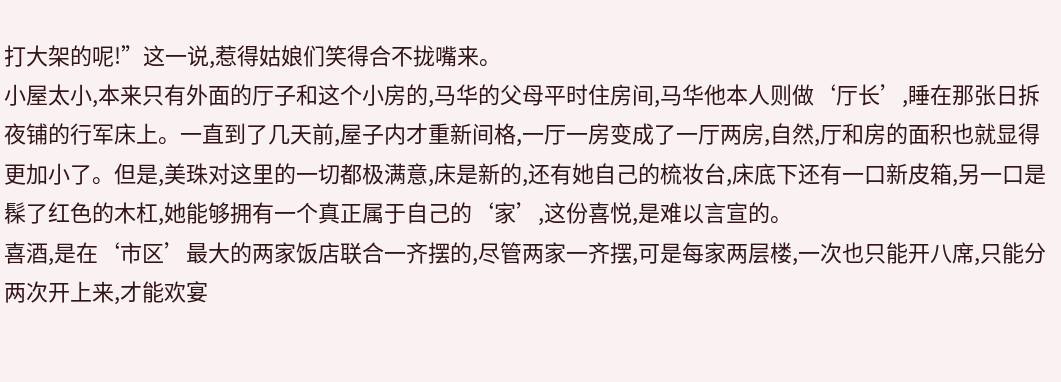打大架的呢!”这一说,惹得姑娘们笑得合不拢嘴来。
小屋太小,本来只有外面的厅子和这个小房的,马华的父母平时住房间,马华他本人则做‘厅长’,睡在那张日拆夜铺的行军床上。一直到了几天前,屋子内才重新间格,一厅一房变成了一厅两房,自然,厅和房的面积也就显得更加小了。但是,美珠对这里的一切都极满意,床是新的,还有她自己的梳妆台,床底下还有一口新皮箱,另一口是髹了红色的木杠,她能够拥有一个真正属于自己的‘家’,这份喜悦,是难以言宣的。
喜酒,是在‘市区’最大的两家饭店联合一齐摆的,尽管两家一齐摆,可是每家两层楼,一次也只能开八席,只能分两次开上来,才能欢宴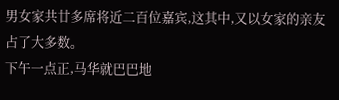男女家共廿多席将近二百位嘉宾,这其中,又以女家的亲友占了大多数。
下午一点正,马华就巴巴地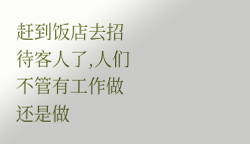赶到饭店去招待客人了,人们不管有工作做还是做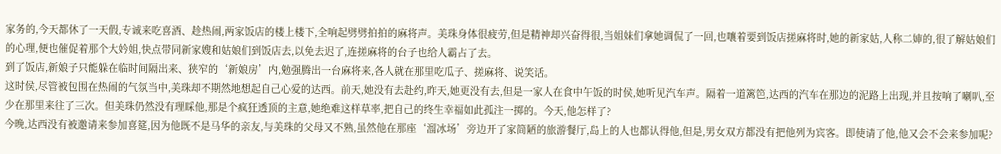家务的,今天都休了一天假,专诚来吃喜酒、趁热闹,两家饭店的楼上楼下,全响起劈劈拍拍的麻将声。美珠身体很疲劳,但是精神却兴奋得很,当姐妹们拿她调侃了一回,也嚷着要到饭店搓麻将时,她的新家姑,人称二婶的,很了解姑娘们的心理,便也催促着那个大妗姐,快点带同新家嫂和姑娘们到饭店去,以免去迟了,连搓麻将的台子也给人霸占了去。
到了饭店,新娘子只能躲在临时间隔出来、狭窄的‘新娘房’内,勉强腾出一台麻将来,各人就在那里吃瓜子、搓麻将、说笑话。
这时侯,尽管被包围在热闹的气氛当中,美珠却不期然地想起自己心爱的达西。前天,她没有去赴约,昨天,她更没有去,但是一家人在食中午饭的时侯,她听见汽车声。隔着一道篱笆,达西的汽车在那边的泥路上出现,并且按响了喇叭,至少在那里来往了三次。但美珠仍然没有理睬他,那是个疯狂透顶的主意,她绝难这样草率,把自己的终生幸福如此孤注一掷的。今天,他怎样了?
今晚,达西没有被邀请来参加喜筵,因为他既不是马华的亲友,与美珠的父母又不熟,虽然他在那座‘溜冰场’旁边开了家简陋的旅游餐厅,岛上的人也都认得他,但是,男女双方都没有把他列为宾客。即使请了他,他又会不会来参加呢?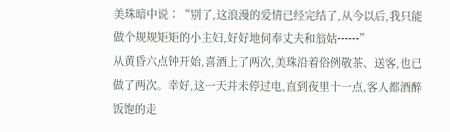美珠暗中说∶“别了,这浪漫的爱情已经完结了,从今以后,我只能做个规规矩矩的小主妇,好好地伺奉丈夫和翁姑┅┅”
从黄昏六点钟开始,喜酒上了两次,美珠沿着俗例敬茶、送客,也已做了两次。幸好,这一天并未停过电,直到夜里十一点,客人都酒醉饭饱的走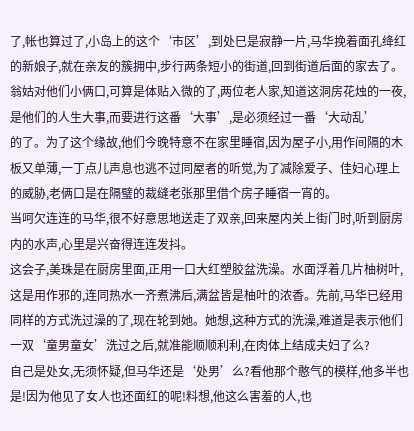了,帐也算过了,小岛上的这个‘市区’,到处巳是寂静一片,马华挽着面孔绛红的新娘子,就在亲友的簇拥中,步行两条短小的街道,回到街道后面的家去了。
翁姑对他们小俩口,可算是体贴入微的了,两位老人家,知道这洞房花烛的一夜,是他们的人生大事,而要进行这番‘大事’,是必须经过一番‘大动乱’
的了。为了这个缘故,他们今晚特意不在家里睡宿,因为屋子小,用作间隔的木板又单薄,一丁点儿声息也逃不过同屋者的听觉,为了减除爱子、佳妇心理上的威胁,老俩口是在隔璧的裁缝老张那里借个房子睡宿一宵的。
当呵欠连连的马华,很不好意思地送走了双亲,回来屋内关上街门时,听到厨房内的水声,心里是兴奋得连连发抖。
这会子,美珠是在厨房里面,正用一口大红塑胶盆洗澡。水面浮着几片柚树叶,这是用作邪的,连同热水一齐煮沸后,满盆皆是柚叶的浓香。先前,马华已经用同样的方式洗过澡的了,现在轮到她。她想,这种方式的洗澡,难道是表示他们一双‘童男童女’洗过之后,就准能顺顺利利,在肉体上结成夫妇了么?
自己是处女,无须怀疑,但马华还是‘处男’么?看他那个憨气的模样,他多半也是!因为他见了女人也还面红的呢!料想,他这么害羞的人,也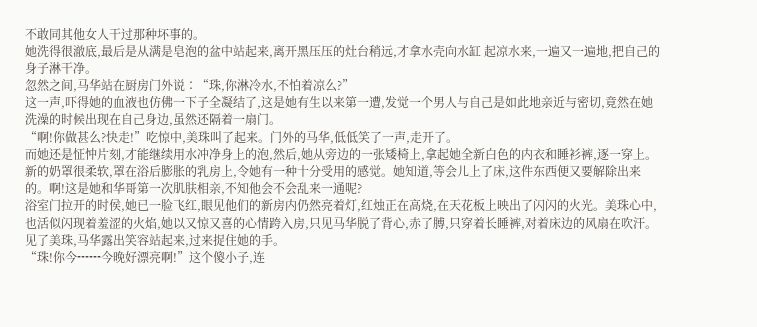不敢同其他女人干过那种坏事的。
她洗得很澈底,最后是从满是皂泡的盆中站起来,离开黑压压的灶台稍远,才拿水壳向水缸 起凉水来,一遍又一遍地,把自己的身子淋干净。
忽然之间,马华站在厨房门外说∶“珠,你淋冷水,不怕着凉么?”
这一声,吓得她的血液也仿佛一下子全凝结了,这是她有生以来第一遭,发觉一个男人与自己是如此地亲近与密切,竟然在她洗澡的时候出现在自己身边,虽然还隔着一扇门。
“啊!你做甚么?快走!”吃惊中,美珠叫了起来。门外的马华,低低笑了一声,走开了。
而她还是怔忡片刻,才能继续用水冲净身上的泡,然后,她从旁边的一张矮椅上,拿起她全新白色的内衣和睡衫裤,逐一穿上。新的奶罩很柔软,罩在浴后膨胀的乳房上,令她有一种十分受用的感觉。她知道,等会儿上了床,这件东西便又要解除出来的。啊!这是她和华哥第一次肌肤相亲,不知他会不会乱来一通呢?
浴室门拉开的时侯,她已一脸飞红,眼见他们的新房内仍然亮着灯,红烛正在高烧,在天花板上映出了闪闪的火光。美珠心中,也活似闪现着羞涩的火焰,她以又惊又喜的心情跨入房,只见马华脱了背心,赤了膊,只穿着长睡裤,对着床边的风扇在吹汗。见了美珠,马华露出笑容站起来,过来捉住她的手。
“珠!你今┅┅今晚好漂亮啊!”这个傻小子,连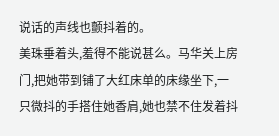说话的声线也颤抖着的。
美珠垂着头,羞得不能说甚么。马华关上房门,把她带到铺了大红床单的床缘坐下,一只微抖的手搭住她香肩,她也禁不住发着抖